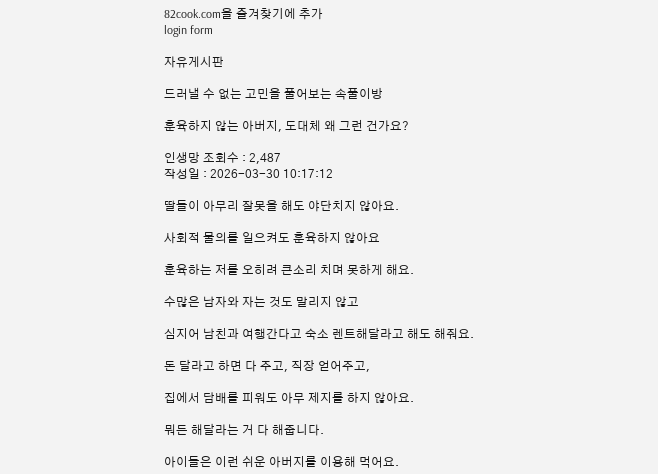82cook.com을 즐겨찾기에 추가
login form

자유게시판

드러낼 수 없는 고민을 풀어보는 속풀이방

훈육하지 않는 아버지, 도대체 왜 그런 건가요?

인생망 조회수 : 2,487
작성일 : 2026-03-30 10:17:12

딸들이 아무리 잘못을 해도 야단치지 않아요.

사회적 물의를 일으켜도 훈육하지 않아요

훈육하는 저를 오히려 큰소리 치며 못하게 해요.

수많은 남자와 자는 것도 말리지 않고

심지어 남친과 여행간다고 숙소 렌트해달라고 해도 해줘요.

돈 달라고 하면 다 주고, 직장 얻어주고,

집에서 담배를 피워도 아무 제지를 하지 않아요.

뭐든 해달라는 거 다 해줍니다.

아이들은 이런 쉬운 아버지를 이용해 먹어요.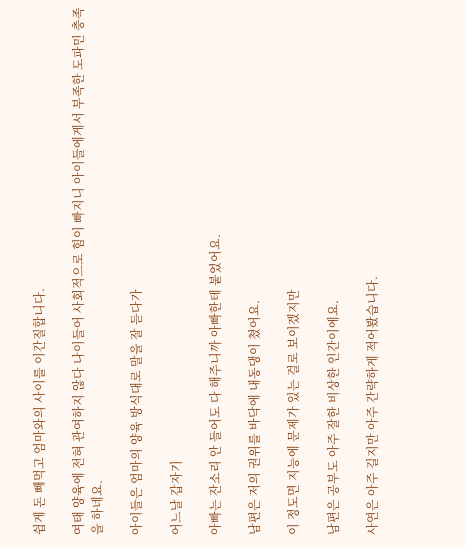쉽게 돈 빼먹고 엄마와의 사이를 이간질합니다.

여태 양육에 전혀 관여하지 않다 나이들어 사회적으로 힘이 빠지니 아이들에게서 부족한 도파민 충족을 하네요.

아이들은 엄마의 양육 방식대로 말을 잘 듣다가

어느날 갑자기

아빠는 잔소리 안 들어도 다 해주니까 아빠한테 붙었어요.

남편은 저의 권위를 바닥에 내동댕이 쳤어요.

이 정도면 지능에 문제가 있는 걸로 보이겠지만

남편은 공부도 아주 잘한 비상한 인간이에요.

사연은 아주 길지만 아주 간략하게 적어봤습니다.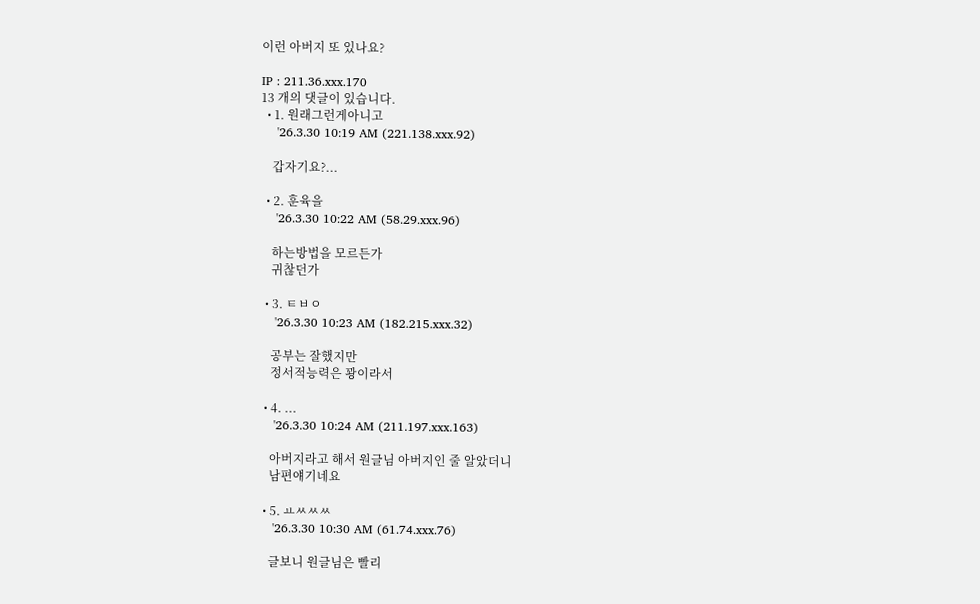이런 아버지 또 있나요?

IP : 211.36.xxx.170
13 개의 댓글이 있습니다.
  • 1. 원래그런게아니고
    '26.3.30 10:19 AM (221.138.xxx.92)

    갑자기요?...

  • 2. 훈육을
    '26.3.30 10:22 AM (58.29.xxx.96)

    하는방법을 모르든가
    귀찮던가

  • 3. ㅌㅂㅇ
    '26.3.30 10:23 AM (182.215.xxx.32)

    공부는 잘했지만
    정서적능력은 꽝이라서

  • 4. ...
    '26.3.30 10:24 AM (211.197.xxx.163)

    아버지라고 해서 원글님 아버지인 줄 알았더니
    남편얘기네요

  • 5. ㅛㅆㅆㅆ
    '26.3.30 10:30 AM (61.74.xxx.76)

    글보니 원글님은 빨리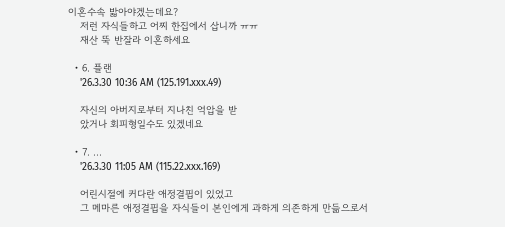이혼수속 밟아야겠는데요?
    저런 자식들하고 어찌 한집에서 삽니까 ㅠㅠ
    재산 뚝 반잘라 이혼하세요

  • 6. 플랜
    '26.3.30 10:36 AM (125.191.xxx.49)

    자신의 아버지로부터 지나친 억압을 받
    았거나 회피형일수도 있겠네요

  • 7. ...
    '26.3.30 11:05 AM (115.22.xxx.169)

    어린시절에 커다란 애정결핍이 있었고
    그 메마른 애정결핍을 자식들이 본인에게 과하게 의존하게 만듦으로서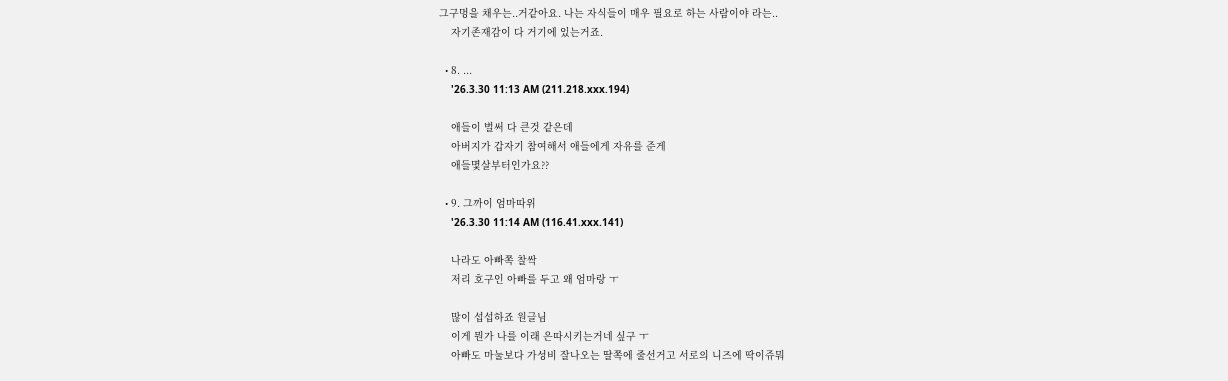그구멍을 채우는..거같아요. 나는 자식들이 매우 필요로 하는 사람이야 라는..
    자기존재감이 다 거기에 있는거죠.

  • 8. ...
    '26.3.30 11:13 AM (211.218.xxx.194)

    애들이 벌써 다 큰것 같은데
    아버지가 갑자기 참여해서 애들에게 자유를 준게
    애들몇살부터인가요??

  • 9. 그까이 엄마따위
    '26.3.30 11:14 AM (116.41.xxx.141)

    나라도 아빠쪽 찰싹
    저리 호구인 아빠를 두고 왜 엄마랑 ㅜ

    많이 섭섭하죠 원글님
    이게 뭔가 나를 이래 은따시키는거네 싶구 ㅜ
    아빠도 마눌보다 가성비 잘나오는 딸쪽에 줄선거고 서로의 니즈에 딱이쥬뭐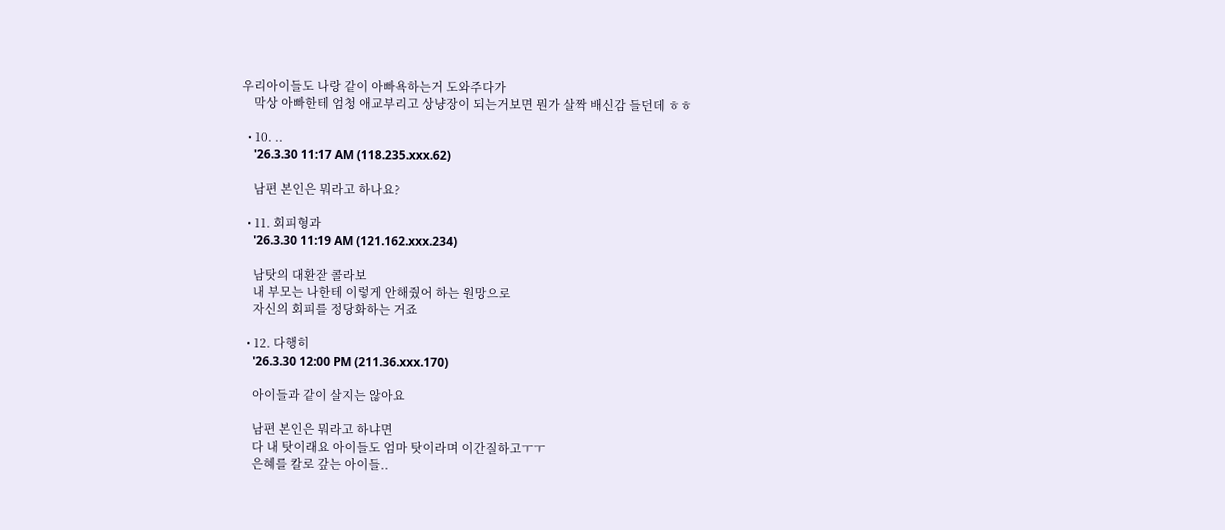우리아이들도 나랑 같이 아빠욕하는거 도와주다가
    막상 아빠한테 엄청 애교부리고 상냥장이 되는거보면 뭔가 살짝 배신감 들던데 ㅎㅎ

  • 10. ..
    '26.3.30 11:17 AM (118.235.xxx.62)

    남편 본인은 뭐라고 하나요?

  • 11. 회피형과
    '26.3.30 11:19 AM (121.162.xxx.234)

    남탓의 대환잗 콜라보
    내 부모는 나한테 이렇게 안해줬어 하는 원망으로
    자신의 회피를 정당화하는 거죠

  • 12. 다행히
    '26.3.30 12:00 PM (211.36.xxx.170)

    아이들과 같이 살지는 않아요

    남편 본인은 뭐라고 하냐면
    다 내 탓이래요 아이들도 엄마 탓이라며 이간질하고ㅜㅜ
    은혜를 칼로 갚는 아이들..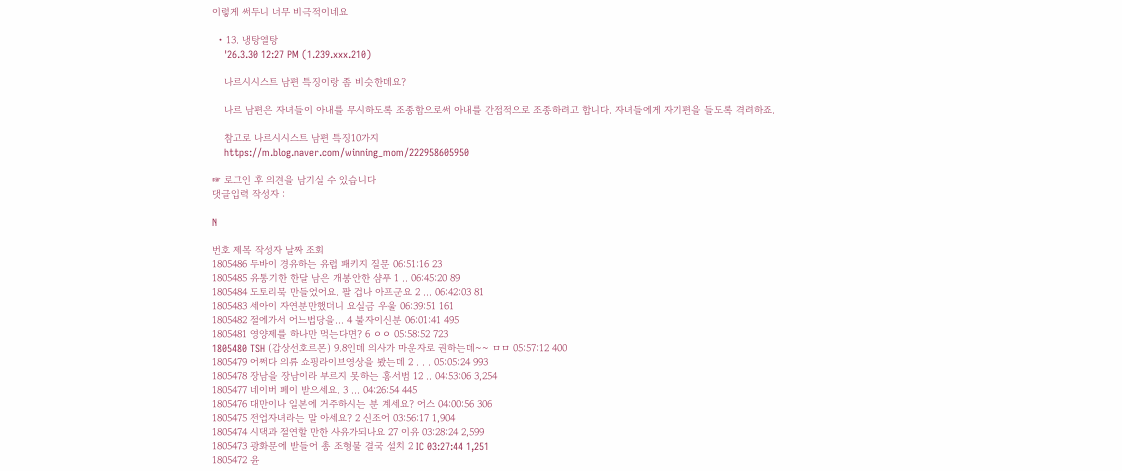이렇게 써두니 너무 비극적이네요

  • 13. 냉탕열탕
    '26.3.30 12:27 PM (1.239.xxx.210)

    나르시시스트 남편 특징이랑 좀 비슷한데요?

    나르 남편은 자녀들이 아내를 무시하도록 조종함으로써 아내를 간접적으로 조종하려고 합니다. 자녀들에게 자기편을 들도록 격려하죠.

    참고로 나르시시스트 남편 특징10가지
    https://m.blog.naver.com/winning_mom/222958605950

☞ 로그인 후 의견을 남기실 수 있습니다
댓글입력 작성자 :

N

번호 제목 작성자 날짜 조회
1805486 두바이 경유하는 유럽 패키지 질문 06:51:16 23
1805485 유통기한 한달 남은 개봉안한 샴푸 1 .. 06:45:20 89
1805484 도토리묵 만들었어요. 팔 겁나 아프군요 2 ... 06:42:03 81
1805483 세아이 자연분만했더니 요실금 우울 06:39:51 161
1805482 절에가서 어느법당을... 4 불자이신분 06:01:41 495
1805481 영양제를 하나만 먹는다면? 6 ㅇㅇ 05:58:52 723
1805480 TSH (갑상선호르몬) 9.8인데 의사가 마운자로 권하는데~~ ㅁㅁ 05:57:12 400
1805479 어쩌다 의류 쇼핑라이브영상을 봤는데 2 . . . 05:05:24 993
1805478 장남을 장남이라 부르지 못하는 홍서범 12 .. 04:53:06 3,254
1805477 네이버 페이 받으세요. 3 ... 04:26:54 445
1805476 대만이나 일본에 거주하시는 분 계세요? 어스 04:00:56 306
1805475 전업자녀라는 말 아세요? 2 신조어 03:56:17 1,904
1805474 시댁과 절연할 만한 사유가되나요 27 이유 03:28:24 2,599
1805473 광화문에 받들어 총 조형물 결국 설치 2 IC 03:27:44 1,251
1805472 윤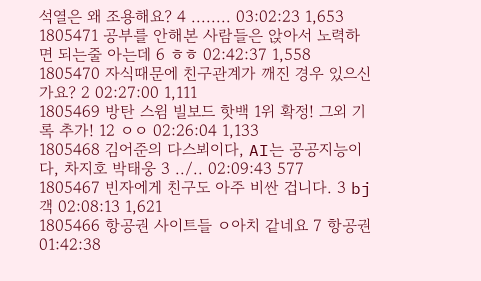석열은 왜 조용해요? 4 ........ 03:02:23 1,653
1805471 공부를 안해본 사람들은 앉아서 노력하면 되는줄 아는데 6 ㅎㅎ 02:42:37 1,558
1805470 자식때문에 친구관계가 깨진 경우 있으신가요? 2 02:27:00 1,111
1805469 방탄 스윔 빌보드 핫백 1위 확정! 그외 기록 추가! 12 ㅇㅇ 02:26:04 1,133
1805468 김어준의 다스뵈이다, AI는 공공지능이다, 차지호 박태웅 3 ../.. 02:09:43 577
1805467 빈자에게 친구도 아주 비싼 겁니다. 3 bj 객 02:08:13 1,621
1805466 항공권 사이트들 ㅇ아치 같네요 7 항공권 01:42:38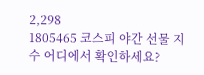2,298
1805465 코스피 야간 선물 지수 어디에서 확인하세요?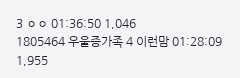3 ㅇㅇ 01:36:50 1,046
1805464 우울증가족 4 이런맘 01:28:09 1,955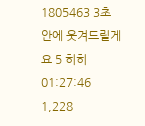1805463 3초 안에 웃겨드릴게요 5 히히 01:27:46 1,228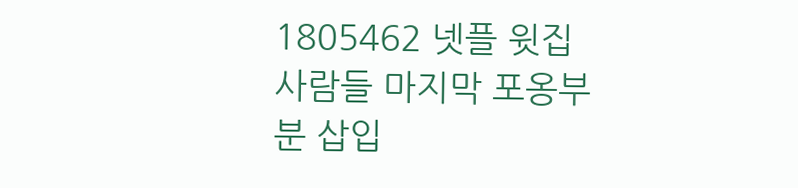1805462 넷플 윗집사람들 마지막 포옹부분 삽입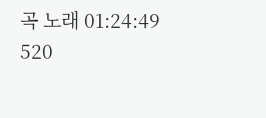곡 노래 01:24:49 520